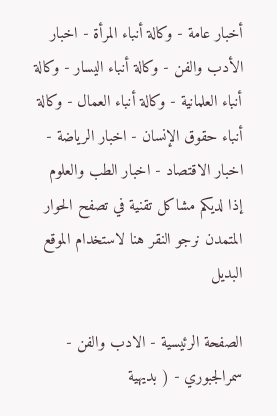أخبار عامة - وكالة أنباء المرأة - اخبار الأدب والفن - وكالة أنباء اليسار - وكالة أنباء العلمانية - وكالة أنباء العمال - وكالة أنباء حقوق الإنسان - اخبار الرياضة - اخبار الاقتصاد - اخبار الطب والعلوم
إذا لديكم مشاكل تقنية في تصفح الحوار المتمدن نرجو النقر هنا لاستخدام الموقع البديل

الصفحة الرئيسية - الادب والفن - سمرالجبوري - ( بديهية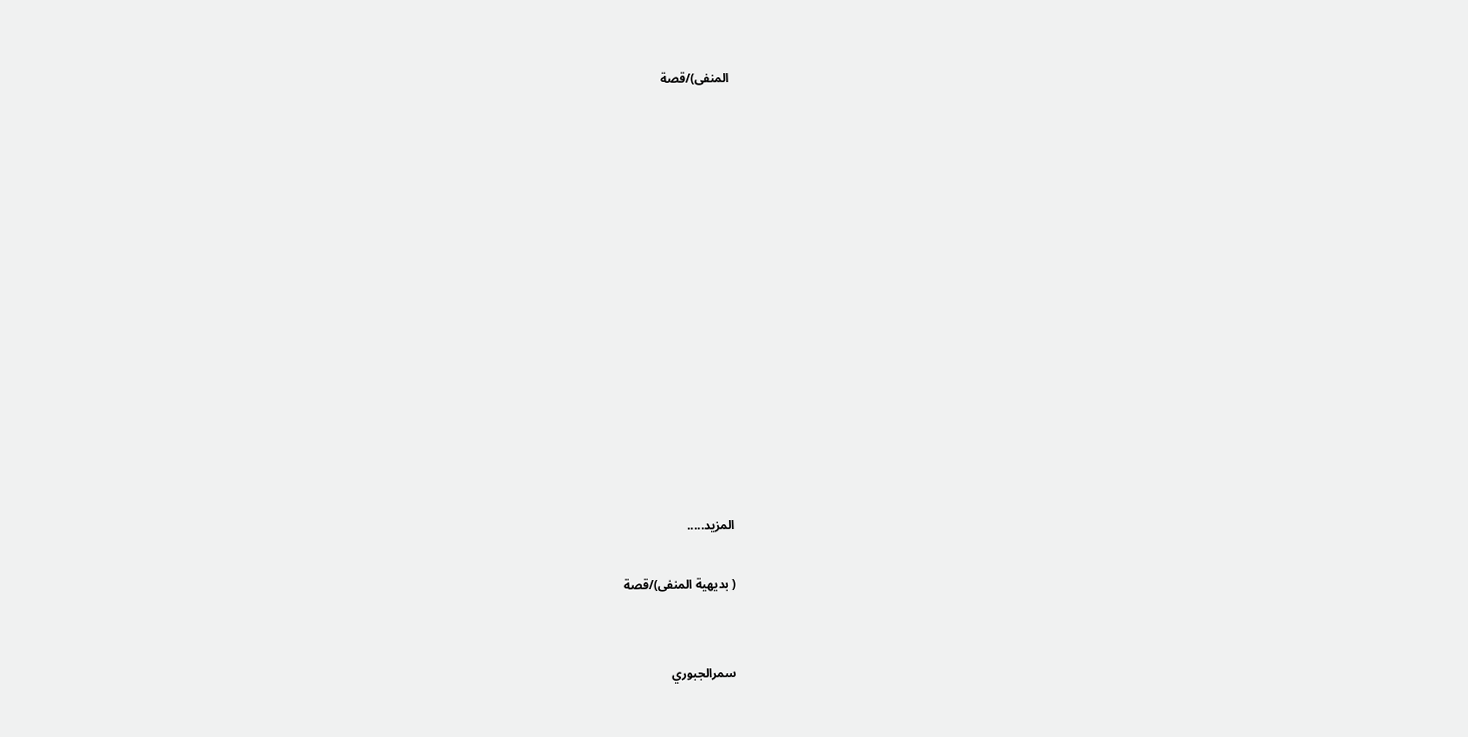المنفى)/قصة














المزيد.....

( بديهية المنفى)/قصة


سمرالجبوري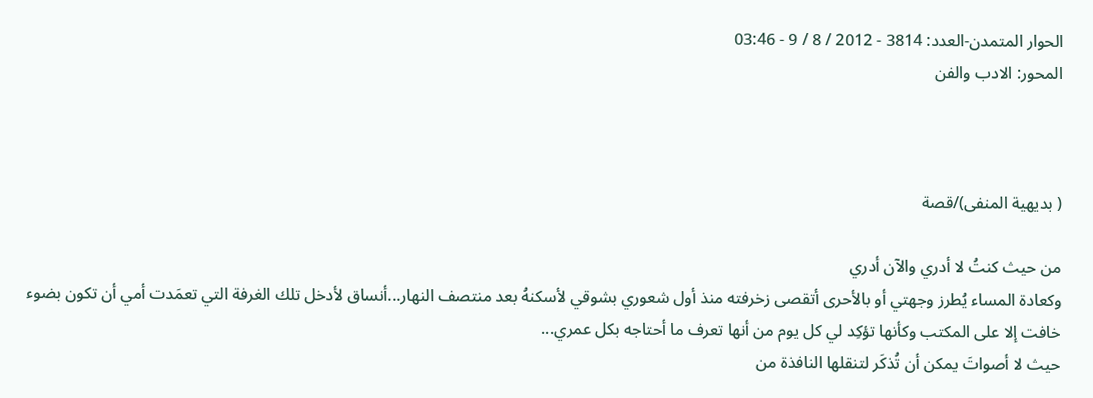الحوار المتمدن-العدد: 3814 - 2012 / 8 / 9 - 03:46
المحور: الادب والفن



( بديهية المنفى)/قصة

من حيث كنتُ لا أدري والآن أدري
وكعادة المساء يُطرز وجهتي أو بالأحرى أتقصى زخرفته منذ أول شعوري بشوقي لأسكنهُ بعد منتصف النهار...أنساق لأدخل تلك الغرفة التي تعمَدت أمي أن تكون بضوء خافت إلا على المكتب وكأنها تؤكِد لي كل يوم من أنها تعرف ما أحتاجه بكل عمري...
حيث لا أصواتَ يمكن أن تُذكَر لتنقلها النافذة من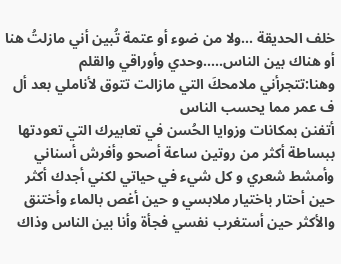خلف الحديقة ...ولا من ضوء أو عتمة تُبين أني مازلتُ هنا أو هناك بين الناس.....وحدي وأوراقي والقلم
وهنا:تتجرأني ملامحكَ التي مازالت تتوق لأناملي بعد أل
ف عمر مما يحسب الناس
أتفنن بمكانات وزوايا الحُسن في تعابيرك التي تعودتها ببساطة أكثر من روتين ساعة أصحو وأفرش أسناني وأمشط شعري و كل شيء في حياتي لكني أجدك أكثر حين أحتار باختيار ملابسي و حين أغص بالماء وأختنق والأكثر حين أستغرب نفسي فجأة وأنا بين الناس وذاك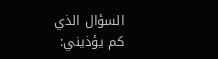السؤال الذي كم يؤذيني: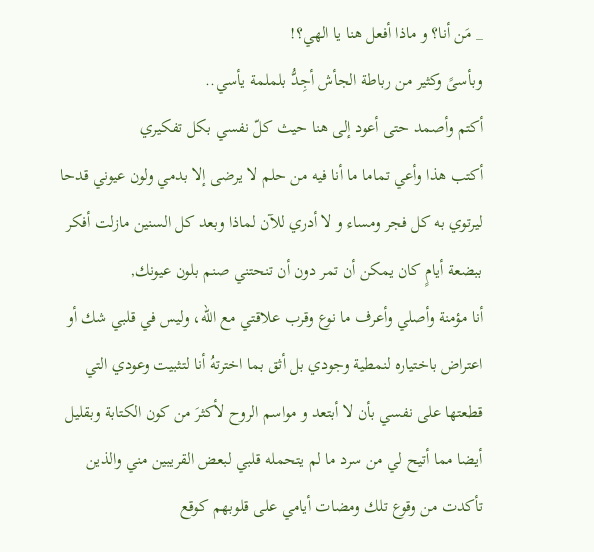_ مَن أنا؟ و ماذا أفعل هنا يا الهي؟!
وبأسىً وكثير من رباطة الجأش أجِدُّ بلملمة يأسي..
أكتم وأصمد حتى أعود إلى هنا حيث كلّ نفسي بكل تفكيري
أكتب هذا وأعي تماما ما أنا فيه من حلم لا يرضى إلا بدمي ولون عيوني قدحا ليرتوي به كل فجر ومساء و لا أدري للآن لماذا وبعد كل السنين مازلت أفكر ببضعة أيامٍ كان يمكن أن تمر دون أن تنحتني صنم بلون عيونك,
أنا مؤمنة وأصلي وأعرف ما نوع وقرب علاقتي مع الله، وليس في قلبي شك أو اعتراض باختياره لنمطية وجودي بل أثق بما اخترتهُ أنا لتثبيت وعودي التي قطعتها على نفسي بأن لا أبتعد و مواسم الروح لأكثرَ من كون الكتابة وبقليل أيضا مما أتيح لي من سرد ما لم يتحمله قلبي لبعض القريبين مني والذين تأكدت من وقوع تلك ومضات أيامي على قلوبهم كوقع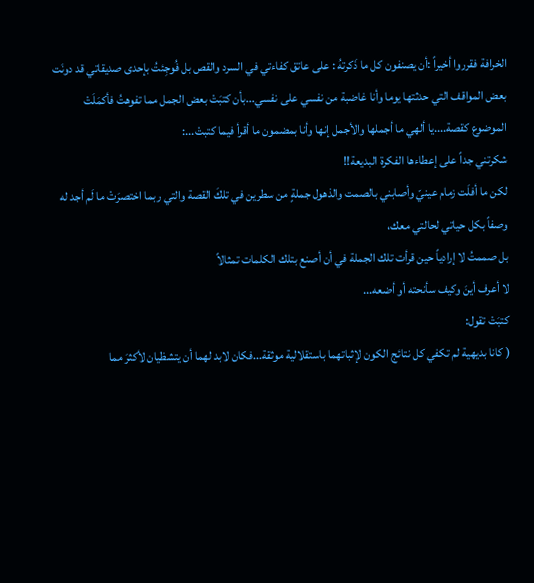الخرافة فقرروا أخيراً :أن يصنفون كل ما ذَكرتهُ : على عاتق كفاءتي في السرد والقص بل فُوجِئتُ بإحدى صديقاتي قد دونَت بعض المواقف التي حدثتها يوما وأنا غاضبة من نفسي على نفسي...بأن كتبَتْ بعض الجمل مما تفوهتُ فأكمَلَتْ الموضوع كقصة....يا ألهي ما أجملها والأجمل إنها وأنا بمضمون ما أقرأ فيما كتبتْ...:
شكرتني جداً على إعطاءها الفكرة البديعة!!
لكن ما أفلَت زمام عينيّ وأصابني بالصمت والذهول جملةٍ من سطرين في تلكَ القصة والتي ربما اختصرَتْ ما لَم أجد له وصفاً بكل حياتي لحالتي معك،
بل صممتُ لا إرادياً حين قرأت تلك الجملة في أن أصنع بتلك الكلمات تمثالاً
لا أعرف أينَ وكيف سأنحته أو أضعه...
كتبَتْ تقول:
( كانا بديهية لم تكفي كل نتائج الكون لإثباتهما باستقلالية موثقة...فكان لابد لهما أن يتشظيان لأكثرَ مما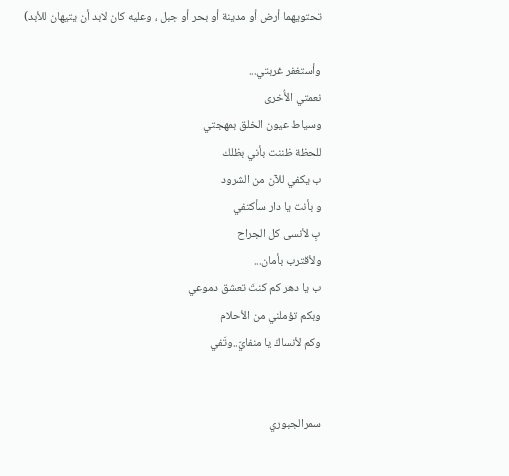تحتويهما أرض أو مدينة أو بحر أو جبل ، وعليه كان لابد أن يتيهان للأبد)

وأستغفر غربتي...
نعمتي الأُخرى
وسياط عيون الخلق بمهجتي
للحظة ظننت بأني بظلك
ب يكفي للآن من الشرود
و بأنت يا دار سأكتفي
بِ لأنسى كل الجراح
ولأقترب بأمان...
ب يا دهر كم كنتَ تعشق دموعي
وبكم تؤملني من الأحلام
وكم لأنساكَ يا منفايّ..وتَفي


سمرالجبوري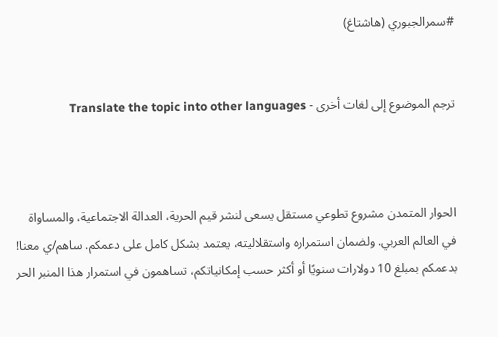#سمرالجبوري (هاشتاغ)


ترجم الموضوع إلى لغات أخرى - Translate the topic into other languages



الحوار المتمدن مشروع تطوعي مستقل يسعى لنشر قيم الحرية، العدالة الاجتماعية، والمساواة في العالم العربي. ولضمان استمراره واستقلاليته، يعتمد بشكل كامل على دعمكم. ساهم/ي معنا! بدعمكم بمبلغ 10 دولارات سنويًا أو أكثر حسب إمكانياتكم، تساهمون في استمرار هذا المنبر الحر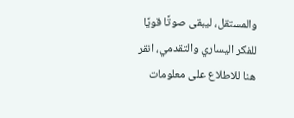والمستقل، ليبقى صوتًا قويًا للفكر اليساري والتقدمي، انقر هنا للاطلاع على معلومات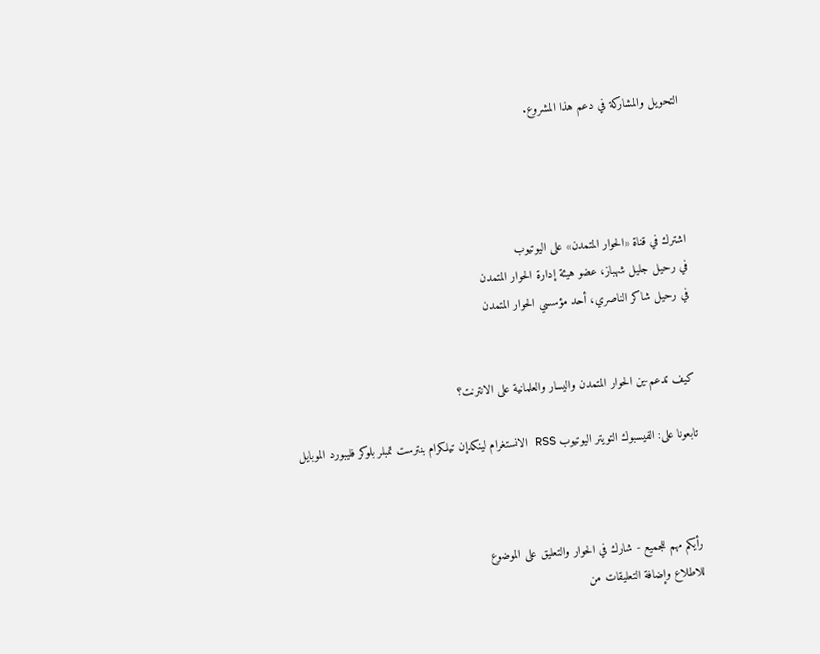التحويل والمشاركة في دعم هذا المشروع.




اشترك في قناة «الحوار المتمدن» على اليوتيوب
في رحيل جليل شهباز، عضو هيئة إدارة الحوار المتمدن
في رحيل شاكر الناصري، أحد مؤسسي الحوار المتمدن


كيف تدعم-ين الحوار المتمدن واليسار والعلمانية على الانترنت؟

تابعونا على: الفيسبوك التويتر اليوتيوب RSS الانستغرام لينكدإن تيلكرام بنترست تمبلر بلوكر فليبورد الموبايل



رأيكم مهم للجميع - شارك في الحوار والتعليق على الموضوع
للاطلاع وإضافة التعليقات من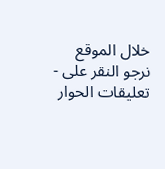خلال الموقع نرجو النقر على - تعليقات الحوار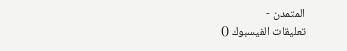المتمدن -
تعليقات الفيسبوك ()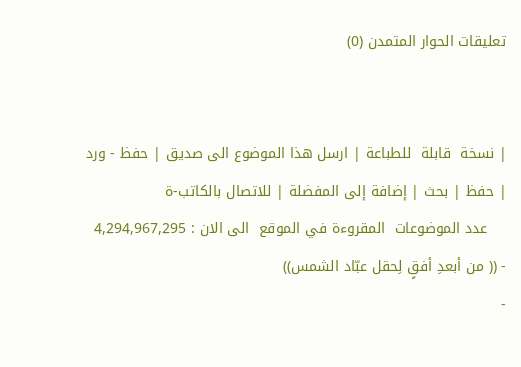تعليقات الحوار المتمدن (0)


| نسخة  قابلة  للطباعة | ارسل هذا الموضوع الى صديق | حفظ - ورد
| حفظ | بحث | إضافة إلى المفضلة | للاتصال بالكاتب-ة
    عدد الموضوعات  المقروءة في الموقع  الى الان : 4,294,967,295
- (( من أبعدِ أفقٍ لِحقل عبّاد الشمس))
-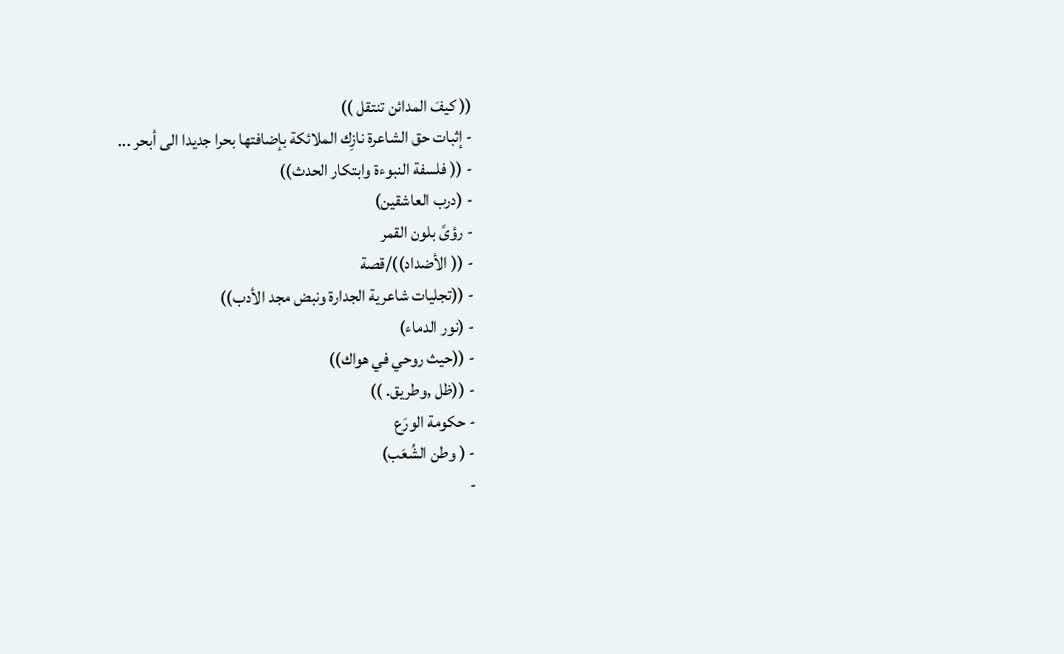(( كيفَ المدائن تنتقل ))
- إثبات حق الشاعرة نازِك الملائكة بإضافتها بحرا جديدا الى أبحر ...
- (( فلسفة النبوءة وابتكار الحدث))
- (درب العاشقين)
- رؤىً بلون القمر
- (( الأضداد))/قصة
- ((تجليات شاعرية الجدارة ونبض مجد الأدب))
- (نور الدماء)
- ((حيث روحي في هواك))
- ((ظل ,وطريق. ))
- حكومة الورَع
- ( وطن الشُعَب)
-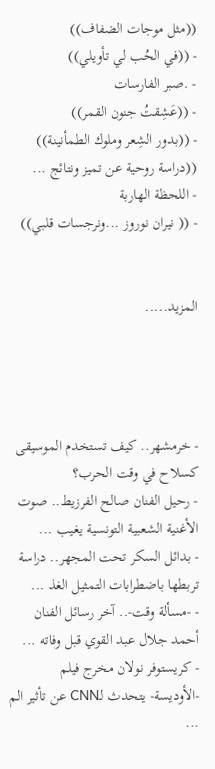((مثل موجات الضفاف))
- ((في الحُب لي تأويلي))
- .صبر الفارسات
- ((عَشِقتُ جنون القمر))
- ((بدور الشِعر وملوك الطمأنينة)) ((دراسة روحية عن تميز ونتائج ...
- اللحظة الهاربة
- (( نيران نوروز ...ونرجسات قلبي))


المزيد.....




- خرمشهر.. كيف تستخدم الموسيقى كسلاح في وقت الحرب؟
- رحيل الفنان صالح الفرزيط.. صوت الأغنية الشعبية التونسية يغيب ...
- بدائل السكر تحت المجهر.. دراسة تربطها باضطرابات التمثيل الغذ ...
- -مسألة وقت-.. آخر رسائل الفنان أحمد جلال عبد القوي قبل وفاته ...
- كريستوفر نولان مخرج فيلم -الأوديسة- يتحدث لـCNN عن تأثير الم ...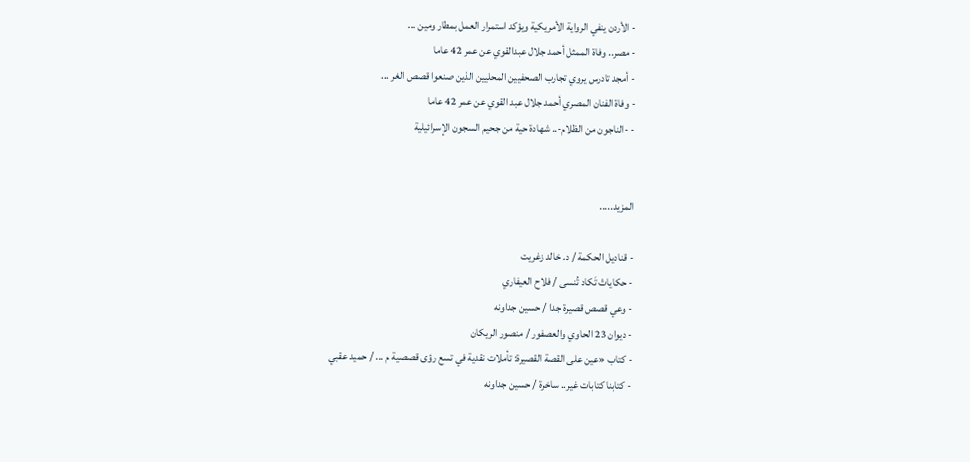- الأردن ينفي الرواية الأمريكية ويؤكد استمرار العمل بمطار ومين ...
- مصر.. وفاة الممثل أحمد جلال عبدالقوي عن عمر 42 عاما
- أمجد تادرس يروي تجارب الصحفيين المحليين الذين صنعوا قصص الغر ...
- وفاة الفنان المصري أحمد جلال عبد القوي عن عمر 42 عاما
- -الناجون من الظلام-.. شهادة حية من جحيم السجون الإسرائيلية


المزيد.....

- قناديل الحكمة / د. خالد زغريت
- حكاياتْ تَكاد تُنسى / فلاح العيفاري
- وعي قصص قصيرة جدا / حسين جداونه
- ديوان 23 الحاوي والعصفور / منصور الريكان
- كتاب «عين على القصة القصيرة: تأملات نقدية في تسع رؤى قصصية م ... / حميد عقبي
- كتابنا كتابات غير.. ساخرة / حسين جداونه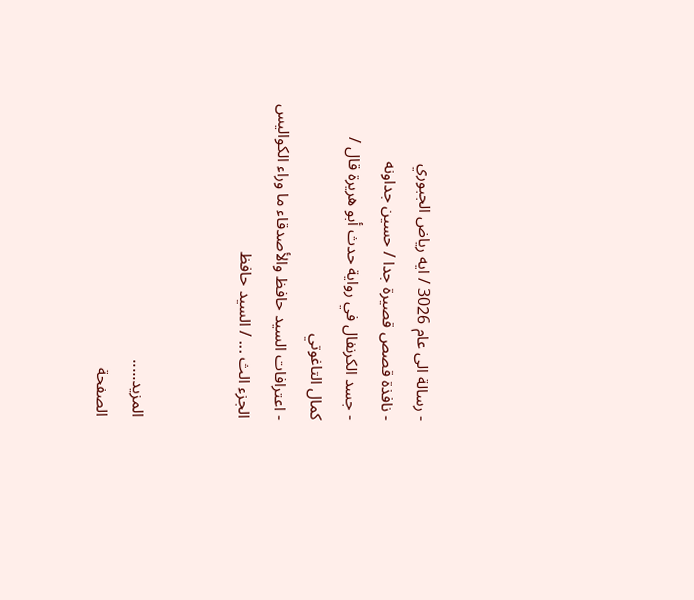- رسالة الى عام 3026 / ايه رياض الجبوري
- نافذة قصص قصيرة جدا / حسين جداونه
- جسد الكرنفال في رواية حدث أبو هريرة قال / كمال التاغوتي
- اعترافات السيد حافظ والأصدقاء ما وراء الكواليس الجزء الث ... / السيد حافظ


المزيد.....
الصفحة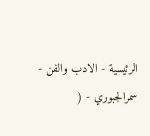الرئيسية - الادب والفن - سمرالجبوري - (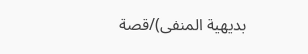بديهية المنفى)/قصة